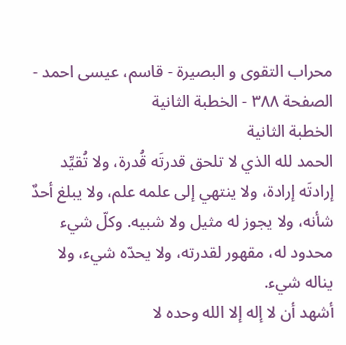محراب التقوى و البصيرة - قاسم، عيسى احمد - الصفحة ٣٨٨ - الخطبة الثانية
الخطبة الثانية
الحمد لله الذي لا تلحق قدرتَه قُدرة، ولا تُقيِّد إرادتَه إرادة، ولا ينتهي إلى علمه علم، ولا يبلغ أحدٌ شأنه، ولا يجوز له مثيل ولا شبيه. وكلّ شيء محدود له، مقهور لقدرته، ولا يحدّه شيء، ولا يناله شيء.
أشهد أن لا إله إلا الله وحده لا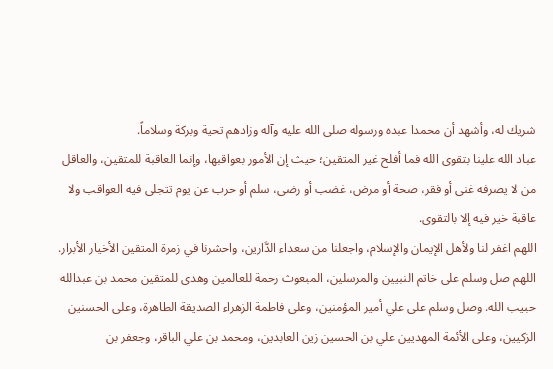شريك له، وأشهد أن محمدا عبده ورسوله صلى الله عليه وآله وزادهم تحية وبركة وسلاماً.
عباد الله علينا بتقوى الله فما أفلح غير المتقين؛ حيث إن الأمور بعواقبها، وإنما العاقبة للمتقين، والعاقل من لا يصرفه غنى أو فقر، صحة أو مرض، غضب أو رضى، سلم أو حرب عن يوم تتجلى فيه العواقب ولا عاقبة خير فيه إلا بالتقوى.
اللهم اغفر لنا ولأهل الإيمان والإسلام، واجعلنا من سعداء الدَّارين، واحشرنا في زمرة المتقين الأخيار الأبرار.
اللهم صل وسلم على خاتم النبيين والمرسلين، المبعوث رحمة للعالمين وهدى للمتقين محمد بن عبدالله حبيب الله. وصل وسلم على علي أمير المؤمنين، وعلى فاطمة الزهراء الصديقة الطاهرة، وعلى الحسنين الزكيين، وعلى الأئمة المهديين علي بن الحسين زين العابدين، ومحمد بن علي الباقر، وجعفر بن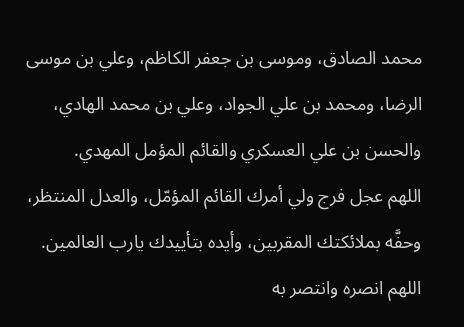محمد الصادق، وموسى بن جعفر الكاظم، وعلي بن موسى الرضا، ومحمد بن علي الجواد، وعلي بن محمد الهادي، والحسن بن علي العسكري والقائم المؤمل المهدي.
اللهم عجل فرج ولي أمرك القائم المؤمّل، والعدل المنتظر، وحفَّه بملائكتك المقربين، وأيده بتأييدك يارب العالمين. اللهم انصره وانتصر به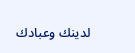لدينك وعبادك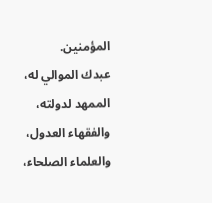المؤمنين.
عبدك الموالي له، الممهد لدولته، والفقهاء العدول، والعلماء الصلحاء،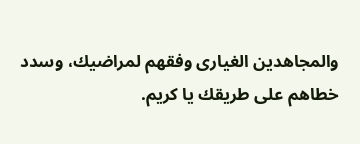والمجاهدين الغيارى وفقهم لمراضيك، وسدد خطاهم على طريقك يا كريم.